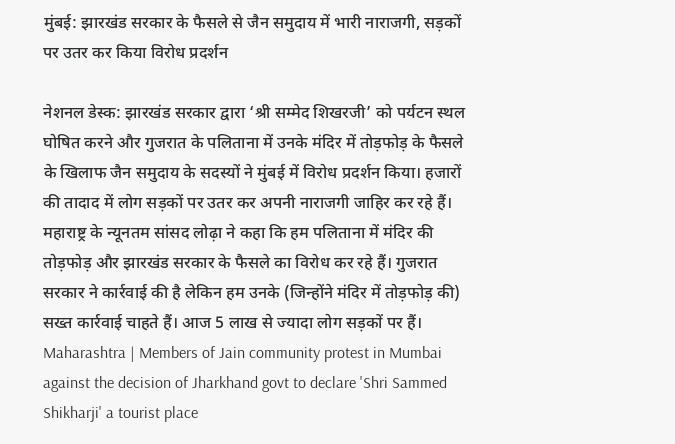मुंबई: झारखंड सरकार के फैसले से जैन समुदाय में भारी नाराजगी, सड़कों पर उतर कर किया विरोध प्रदर्शन

नेशनल डेस्क: झारखंड सरकार द्वारा ‘श्री सम्मेद शिखरजी’ को पर्यटन स्थल घोषित करने और गुजरात के पलिताना में उनके मंदिर में तोड़फोड़ के फैसले के खिलाफ जैन समुदाय के सदस्यों ने मुंबई में विरोध प्रदर्शन किया। हजारों की तादाद में लोग सड़कों पर उतर कर अपनी नाराजगी जाहिर कर रहे हैं। महाराष्ट्र के न्यूनतम सांसद लोढ़ा ने कहा कि हम पलिताना में मंदिर की तोड़फोड़ और झारखंड सरकार के फैसले का विरोध कर रहे हैं। गुजरात सरकार ने कार्रवाई की है लेकिन हम उनके (जिन्होंने मंदिर में तोड़फोड़ की) सख्त कार्रवाई चाहते हैं। आज 5 लाख से ज्यादा लोग सड़कों पर हैं।
Maharashtra | Members of Jain community protest in Mumbai against the decision of Jharkhand govt to declare 'Shri Sammed Shikharji' a tourist place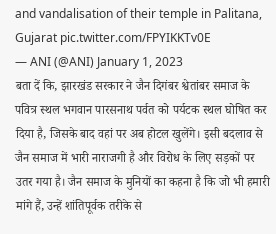and vandalisation of their temple in Palitana, Gujarat pic.twitter.com/FPYIKKTv0E
— ANI (@ANI) January 1, 2023
बता दें कि, झारखंड सरकार ने जैन दिगंबर श्वेतांबर समाज के पवित्र स्थल भगवान पारसनाथ पर्वत को पर्यटक स्थल घोषित कर दिया है, जिसके बाद वहां पर अब होटल खुलेंगे। इसी बदलाव से जैन समाज में भारी नाराजगी है और विरोध के लिए सड़कों पर उतर गया है। जैन समाज के मुनियों का कहना है कि जो भी हमारी मांगे हैं, उन्हें शांतिपूर्वक तरीके से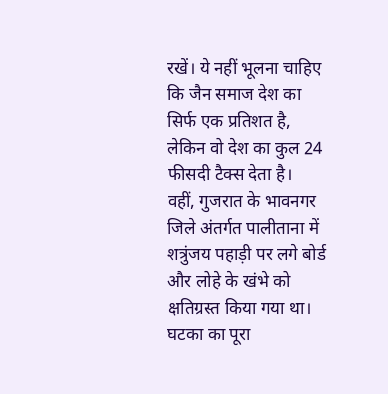रखें। ये नहीं भूलना चाहिए कि जैन समाज देश का सिर्फ एक प्रतिशत है, लेकिन वो देश का कुल 24 फीसदी टैक्स देता है।
वहीं, गुजरात के भावनगर जिले अंतर्गत पालीताना में शत्रुंजय पहाड़ी पर लगे बोर्ड और लोहे के खंभे को क्षतिग्रस्त किया गया था। घटका का पूरा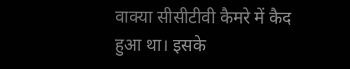वाक्या सीसीटीवी कैमरे में कैद हुआ था। इसके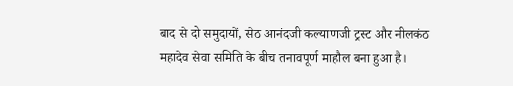बाद से दो समुदायों, सेठ आनंदजी कल्याणजी ट्रस्ट और नीलकंठ महादेव सेवा समिति के बीच तनावपूर्ण माहौल बना हुआ है।